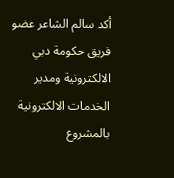أكد سالم الشاعر عضو فريق حكومة دبي الالكترونية ومدير الخدمات الالكترونية بالمشروع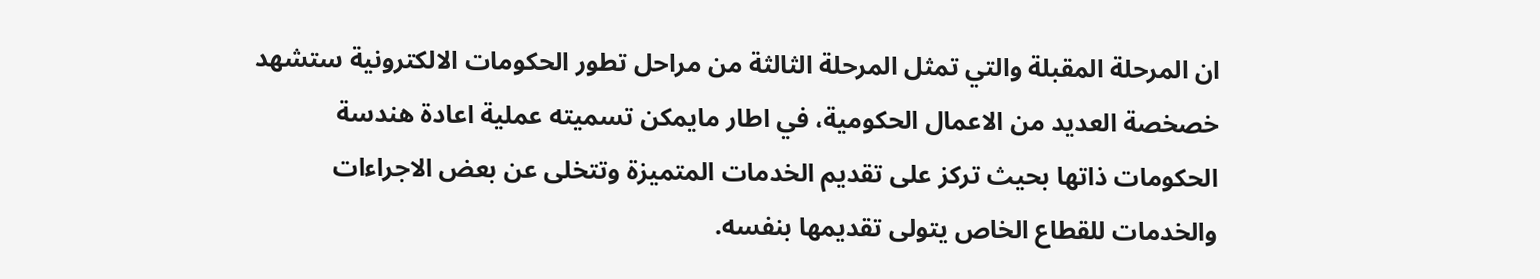ان المرحلة المقبلة والتي تمثل المرحلة الثالثة من مراحل تطور الحكومات الالكترونية ستشهد خصخصة العديد من الاعمال الحكومية، في اطار مايمكن تسميته عملية اعادة هندسة الحكومات ذاتها بحيث تركز على تقديم الخدمات المتميزة وتتخلى عن بعض الاجراءات والخدمات للقطاع الخاص يتولى تقديمها بنفسه.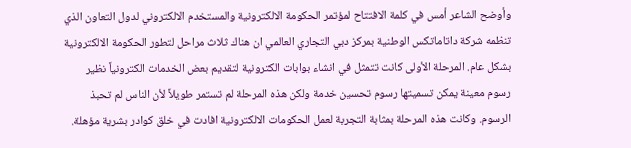وأوضح الشاعر أمس في كلمة الافتتاح لمؤتمر الحكومة الالكترونية والمستخدم الالكتروني لدول التعاون الذي تنظمه شركة داتاماتكس الوطنية بمركز دبي التجاري العالمي ان هناك ثلاث مراحل لتطور الحكومة الالكترونية بشكل عام. المرحلة الأولى كانت تتمثل في انشاء بوابات الكترونية لتقديم بعض الخدمات الكترونياً نظير رسوم معينة يمكن تسميتها رسوم تحسين خدمة ولكن هذه المرحلة لم تستمر طويلاً لأن الناس لم تحبذ الرسوم. وكانت هذه المرحلة بمثابة التجربة لعمل الحكومات الالكترونية افادت في خلق كوادر بشرية مؤهلة.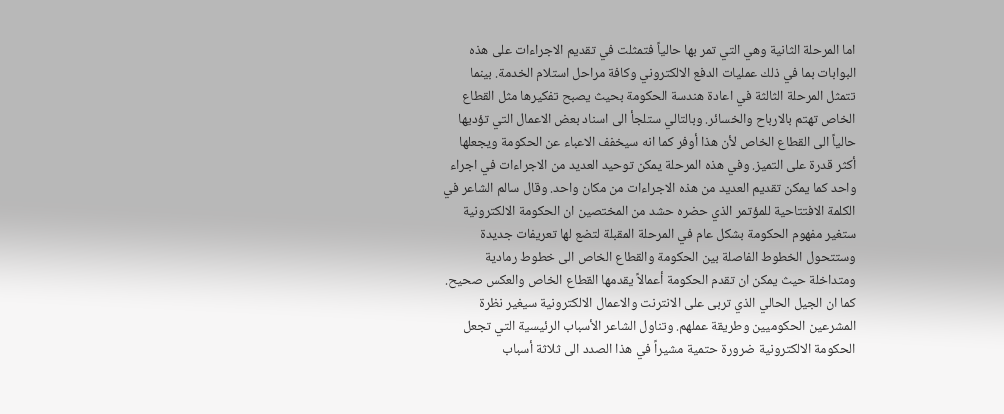اما المرحلة الثانية وهي التي تمر بها حالياً فتمثلت في تقديم الاجراءات على هذه البوابات بما في ذلك عمليات الدفع الالكتروني وكافة مراحل استلام الخدمة. بينما تتمثل المرحلة الثالثة في اعادة هندسة الحكومة بحيث يصبح تفكيرها مثل القطاع الخاص تهتم بالارباح والخسائر. وبالتالي ستلجأ الى اسناد بعض الاعمال التي تؤديها حالياً الى القطاع الخاص لأن هذا أوفر كما انه سيخفف الاعباء عن الحكومة ويجعلها أكثر قدرة على التميز. وفي هذه المرحلة يمكن توحيد العديد من الاجراءات في اجراء واحد كما يمكن تقديم العديد من هذه الاجراءات من مكان واحد. وقال سالم الشاعر في الكلمة الافتتاحية للمؤتمر الذي حضره حشد من المختصين ان الحكومة الالكترونية ستغير مفهوم الحكومة بشكل عام في المرحلة المقبلة لتضع لها تعريفات جديدة وستتحول الخطوط الفاصلة بين الحكومة والقطاع الخاص الى خطوط رمادية ومتداخلة حيث يمكن ان تقدم الحكومة أعمالاً يقدمها القطاع الخاص والعكس صحيح. كما ان الجيل الحالي الذي تربى على الانترنت والاعمال الالكترونية سيغير نظرة المشرعين الحكوميين وطريقة عملهم. وتناول الشاعر الأسباب الرئيسية التي تجعل الحكومة الالكترونية ضرورة حتمية مشيراً في هذا الصدد الى ثلاثة أسباب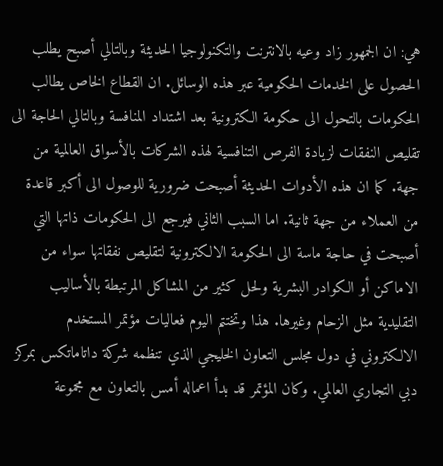هي: ان الجمهور زاد وعيه بالانترنت والتكنولوجيا الحديثة وبالتالي أصبح يطلب الحصول على الخدمات الحكومية عبر هذه الوسائل. ان القطاع الخاص يطالب الحكومات بالتحول الى حكومة الكترونية بعد اشتداد المنافسة وبالتالي الحاجة الى تقليص النفقات لزيادة الفرص التنافسية لهذه الشركات بالأسواق العالمية من جهة. كما ان هذه الأدوات الحديثة أصبحت ضرورية للوصول الى أكبر قاعدة من العملاء من جهة ثانية. اما السبب الثاني فيرجع الى الحكومات ذاتها التي أصبحت في حاجة ماسة الى الحكومة الالكترونية لتقليص نفقاتها سواء من الاماكن أو الكوادر البشرية ولحل كثير من المشاكل المرتبطة بالأساليب التقليدية مثل الزحام وغيرها. هذا وتختتم اليوم فعاليات مؤتمر المستخدم الالكتروني في دول مجلس التعاون الخليجي الذي تنظمه شركة داتاماتكس بمركز دبي التجاري العالمي. وكان المؤتمر قد بدأ اعماله أمس بالتعاون مع مجموعة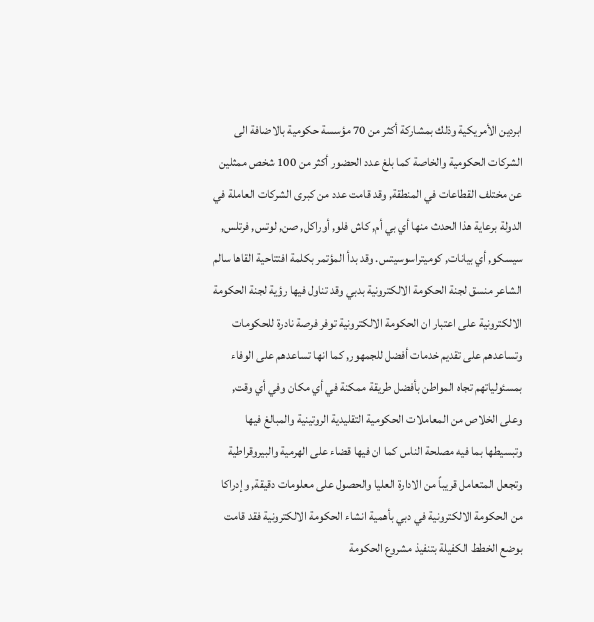ابردين الأمريكية وذلك بمشاركة أكثر من 70 مؤسسة حكومية بالاضافة الى الشركات الحكومية والخاصة كما بلغ عدد الحضور أكثر من 100 شخص ممثلين عن مختلف القطاعات في المنطقة, وقد قامت عدد من كبرى الشركات العاملة في الدولة برعاية هذا الحدث منها أي بي أم, كاش فلو, أوراكل, صن, لوتس, فرتلس, سيسكو, أي بيانات, كوميتراسوسيتس. وقد بدأ المؤتمر بكلمة افتتاحية القاها سالم الشاعر منسق لجنة الحكومة الالكترونية بدبي وقد تناول فيها رؤية لجنة الحكومة الالكترونية على اعتبار ان الحكومة الالكترونية توفر فرصة نادرة للحكومات وتساعدهم على تقديم خدمات أفضل للجمهور, كما انها تساعدهم على الوفاء بمسئولياتهم تجاه المواطن بأفضل طريقة ممكنة في أي مكان وفي أي وقت, وعلى الخلاص من المعاملات الحكومية التقليدية الروتينية والمبالغ فيها وتبسيطها بما فيه مصلحة الناس كما ان فيها قضاء على الهرمية والبيروقراطية وتجعل المتعامل قريباً من الادارة العليا والحصول على معلومات دقيقة, وإدراكا من الحكومة الالكترونية في دبي بأهمية انشاء الحكومة الالكترونية فقد قامت بوضع الخطط الكفيلة بتنفيذ مشروع الحكومة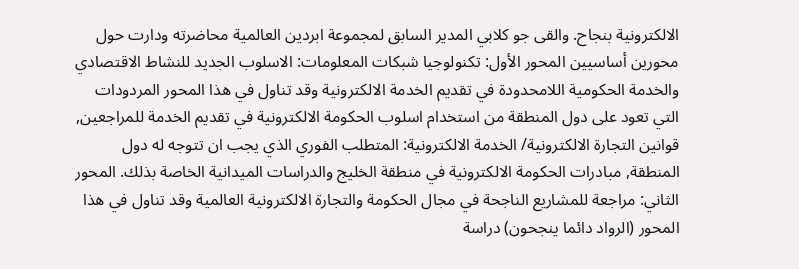الالكترونية بنجاح. والقى جو كلابي المدير السابق لمجموعة ابردين العالمية محاضرته ودارت حول محورين أساسيين المحور الأول: تكنولوجيا شبكات المعلومات: الاسلوب الجديد للنشاط الاقتصادي والخدمة الحكومية اللامحدودة في تقديم الخدمة الالكترونية وقد تناول في هذا المحور المردودات التي تعود على دول المنطقة من استخدام اسلوب الحكومة الالكترونية في تقديم الخدمة للمراجعين, قوانين التجارة الالكترونية/ الخدمة الالكترونية: المتطلب الفوري الذي يجب ان تتوجه له دول المنطقة, مبادرات الحكومة الالكترونية في منطقة الخليج والدراسات الميدانية الخاصة بذلك. المحور الثاني: مراجعة للمشاريع الناجحة في مجال الحكومة والتجارة الالكترونية العالمية وقد تناول في هذا المحور (الرواد دائما ينجحون) دراسة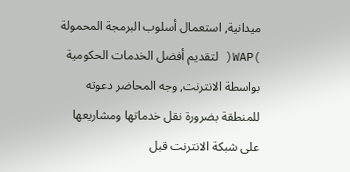ميدانية, استعمال أسلوب البرمجة المحمولة )WAP( لتقديم أفضل الخدمات الحكومية بواسطة الانترنت, وجه المحاضر دعوته للمنطقة بضرورة نقل خدماتها ومشاريعها على شبكة الانترنت قبل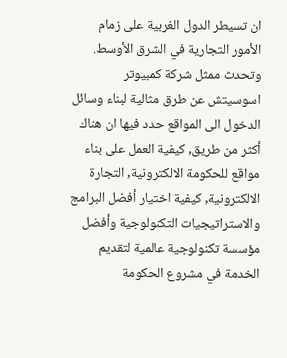ان تسيطر الدول الغربية على زمام الأمور التجارية في الشرق الأوسط. وتحدث ممثل شركة كمبيوتر اسوسيتش عن طرق مثالية لبناء وسائل الدخول الى المواقع حدد فيها ان هناك أكثر من طريق, كيفية العمل على بناء مواقع للحكومة الالكترونية, التجارة الالكترونية, كيفية اختيار أفضل البرامج والاستراتيجيات التكنولوجية وأفضل مؤسسة تكنولوجية عالمية لتقديم الخدمة في مشروع الحكومة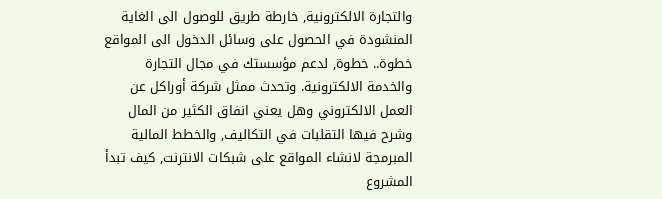والتجارة الالكترونية, خارطة طريق للوصول الى الغاية المنشودة في الحصول على وسائل الدخول الى المواقع خطوة.. خطوة, لدعم مؤسستك في مجال التجارة والخدمة الالكترونية. وتحدث ممثل شركة أوراكل عن العمل الالكتروني وهل يعني انفاق الكثير من المال وشرح فيها التقلبات في التكاليف, والخطط المالية المبرمجة لانشاء المواقع على شبكات الانترنت, كيف تبدأ المشروع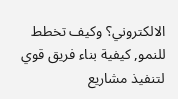الالكتروني؟ وكيف تخطط للنمو, كيفية بناء فريق قوي لتنفيذ مشاريع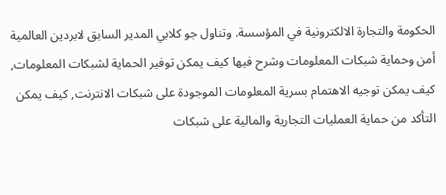الحكومة والتجارة الالكترونية في المؤسسة. وتناول جو كلابي المدير السابق لابردين العالمية أمن وحماية شبكات المعلومات وشرح فيها كيف يمكن توفير الحماية لشبكات المعلومات, كيف يمكن توجيه الاهتمام بسرية المعلومات الموجودة على شبكات الانترنت, كيف يمكن التأكد من حماية العمليات التجارية والمالية على شبكات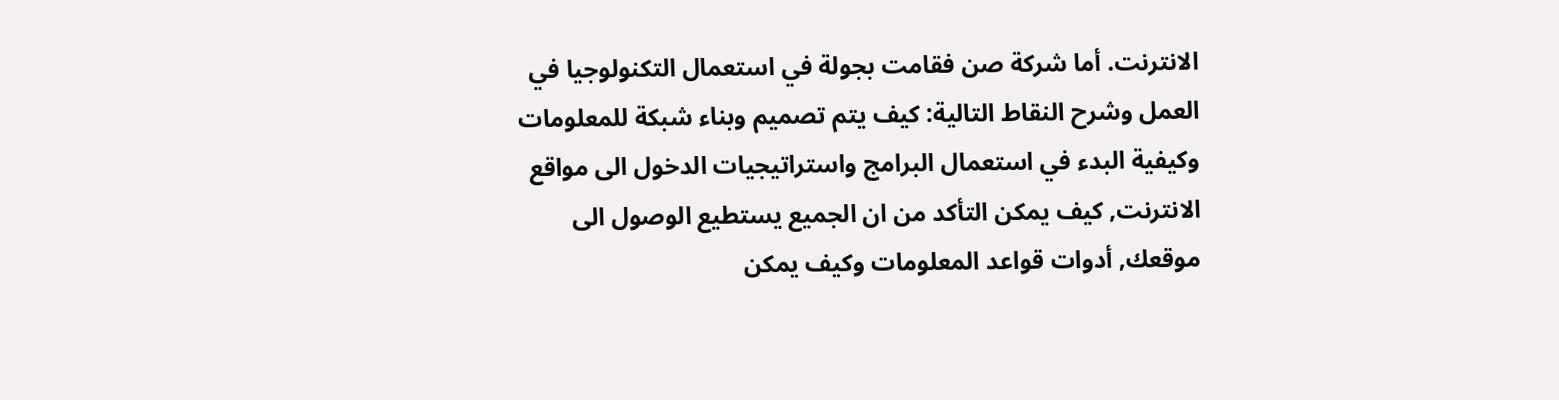الانترنت. أما شركة صن فقامت بجولة في استعمال التكنولوجيا في العمل وشرح النقاط التالية: كيف يتم تصميم وبناء شبكة للمعلومات وكيفية البدء في استعمال البرامج واستراتيجيات الدخول الى مواقع الانترنت, كيف يمكن التأكد من ان الجميع يستطيع الوصول الى موقعك, أدوات قواعد المعلومات وكيف يمكن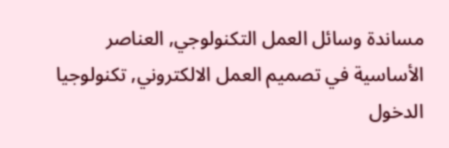مساندة وسائل العمل التكنولوجي, العناصر الأساسية في تصميم العمل الالكتروني, تكنولوجيا الدخول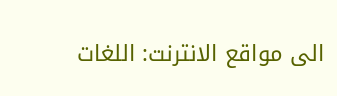الى مواقع الانترنت: اللغات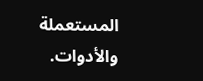المستعملة والأدوات.